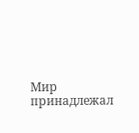Мир принадлежал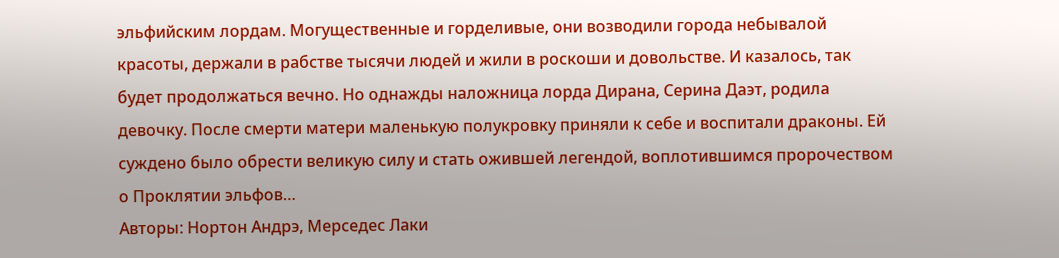эльфийским лордам. Могущественные и горделивые, они возводили города небывалой красоты, держали в рабстве тысячи людей и жили в роскоши и довольстве. И казалось, так будет продолжаться вечно. Но однажды наложница лорда Дирана, Серина Даэт, родила девочку. После смерти матери маленькую полукровку приняли к себе и воспитали драконы. Ей суждено было обрести великую силу и стать ожившей легендой, воплотившимся пророчеством о Проклятии эльфов…
Авторы: Нортон Андрэ, Мерседес Лаки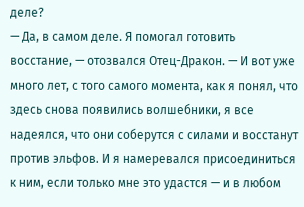деле?
— Да, в самом деле. Я помогал готовить восстание, — отозвался Отец-Дракон. — И вот уже много лет, с того самого момента, как я понял, что здесь снова появились волшебники, я все надеялся, что они соберутся с силами и восстанут против эльфов. И я намеревался присоединиться к ним, если только мне это удастся — и в любом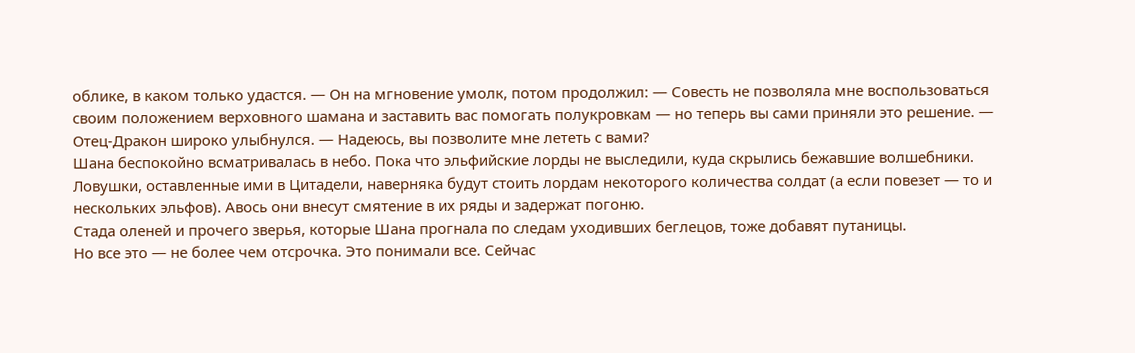облике, в каком только удастся. — Он на мгновение умолк, потом продолжил: — Совесть не позволяла мне воспользоваться своим положением верховного шамана и заставить вас помогать полукровкам — но теперь вы сами приняли это решение. — Отец-Дракон широко улыбнулся. — Надеюсь, вы позволите мне лететь с вами?
Шана беспокойно всматривалась в небо. Пока что эльфийские лорды не выследили, куда скрылись бежавшие волшебники. Ловушки, оставленные ими в Цитадели, наверняка будут стоить лордам некоторого количества солдат (а если повезет — то и нескольких эльфов). Авось они внесут смятение в их ряды и задержат погоню.
Стада оленей и прочего зверья, которые Шана прогнала по следам уходивших беглецов, тоже добавят путаницы.
Но все это — не более чем отсрочка. Это понимали все. Сейчас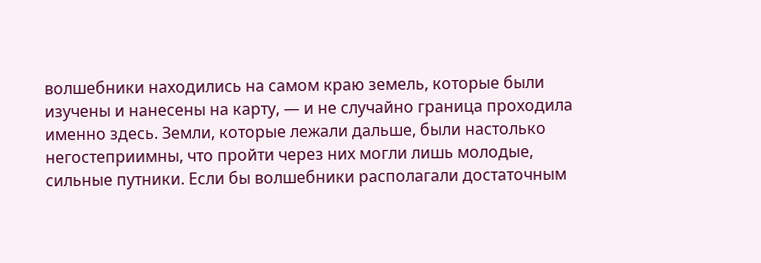волшебники находились на самом краю земель, которые были изучены и нанесены на карту, — и не случайно граница проходила именно здесь. Земли, которые лежали дальше, были настолько негостеприимны, что пройти через них могли лишь молодые, сильные путники. Если бы волшебники располагали достаточным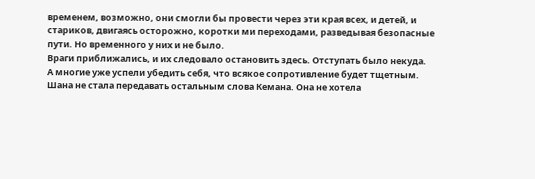временем, возможно, они смогли бы провести через эти края всех, и детей, и стариков, двигаясь осторожно, коротки ми переходами, разведывая безопасные пути. Но временного у них и не было.
Враги приближались, и их следовало остановить здесь. Отступать было некуда.
А многие уже успели убедить себя, что всякое сопротивление будет тщетным.
Шана не стала передавать остальным слова Кемана. Она не хотела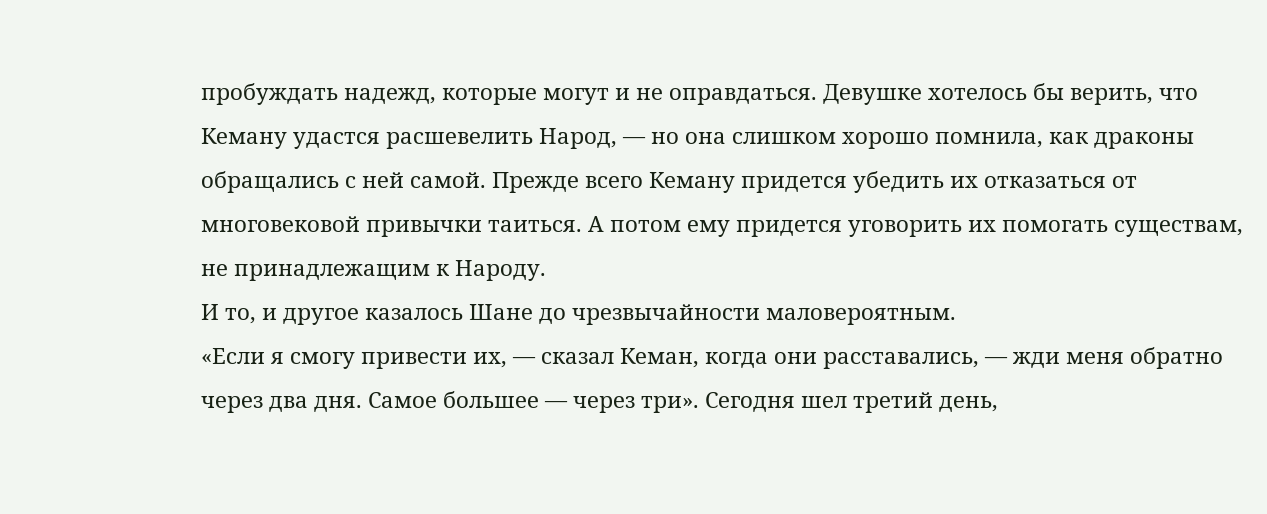пробуждать надежд, которые могут и не оправдаться. Девушке хотелось бы верить, что Кеману удастся расшевелить Народ, — но она слишком хорошо помнила, как драконы обращались с ней самой. Прежде всего Кеману придется убедить их отказаться от многовековой привычки таиться. А потом ему придется уговорить их помогать существам, не принадлежащим к Народу.
И то, и другое казалось Шане до чрезвычайности маловероятным.
«Если я смогу привести их, — сказал Кеман, когда они расставались, — жди меня обратно через два дня. Самое большее — через три». Сегодня шел третий день,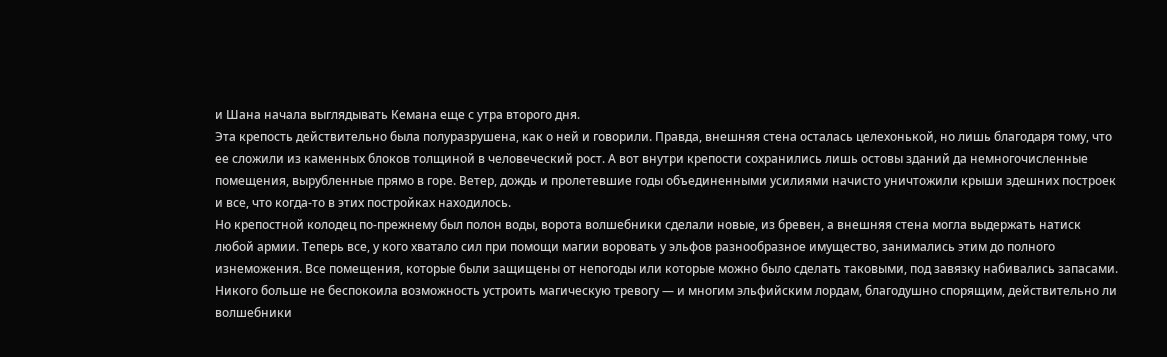и Шана начала выглядывать Кемана еще с утра второго дня.
Эта крепость действительно была полуразрушена, как о ней и говорили. Правда, внешняя стена осталась целехонькой, но лишь благодаря тому, что ее сложили из каменных блоков толщиной в человеческий рост. А вот внутри крепости сохранились лишь остовы зданий да немногочисленные помещения, вырубленные прямо в горе. Ветер, дождь и пролетевшие годы объединенными усилиями начисто уничтожили крыши здешних построек и все, что когда-то в этих постройках находилось.
Но крепостной колодец по-прежнему был полон воды, ворота волшебники сделали новые, из бревен, а внешняя стена могла выдержать натиск любой армии. Теперь все, у кого хватало сил при помощи магии воровать у эльфов разнообразное имущество, занимались этим до полного изнеможения. Все помещения, которые были защищены от непогоды или которые можно было сделать таковыми, под завязку набивались запасами. Никого больше не беспокоила возможность устроить магическую тревогу — и многим эльфийским лордам, благодушно спорящим, действительно ли волшебники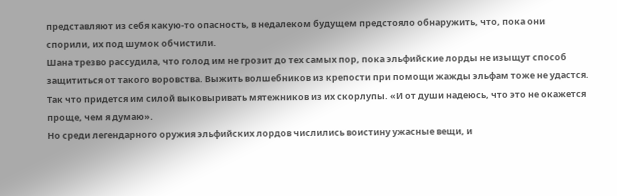представляют из себя какую-то опасность, в недалеком будущем предстояло обнаружить, что, пока они спорили, их под шумок обчистили.
Шана трезво рассудила, что голод им не грозит до тех самых пор, пока эльфийские лорды не изыщут способ защититься от такого воровства. Выжить волшебников из крепости при помощи жажды эльфам тоже не удастся. Так что придется им силой выковыривать мятежников из их скорлупы. «И от души надеюсь, что это не окажется проще, чем я думаю».
Но среди легендарного оружия эльфийских лордов числились воистину ужасные вещи, и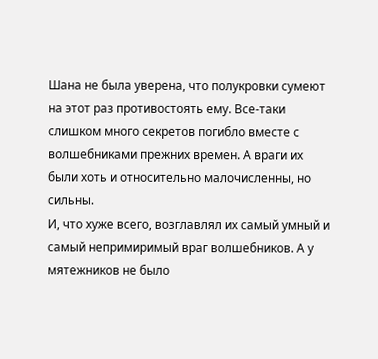Шана не была уверена, что полукровки сумеют на этот раз противостоять ему. Все-таки слишком много секретов погибло вместе с волшебниками прежних времен. А враги их были хоть и относительно малочисленны, но сильны.
И, что хуже всего, возглавлял их самый умный и самый непримиримый враг волшебников. А у мятежников не было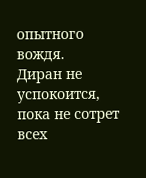опытного вождя.
Диран не успокоится, пока не сотрет всех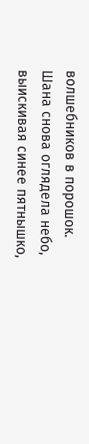волшебников в порошок.
Шана снова оглядела небо, выискивая синее пятнышко,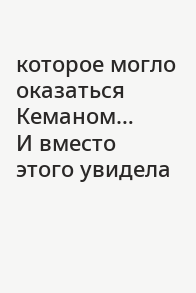которое могло оказаться Кеманом…
И вместо этого увидела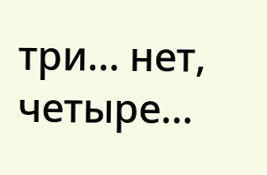три… нет, четыре…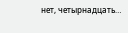нет, четырнадцать…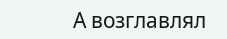А возглавлял